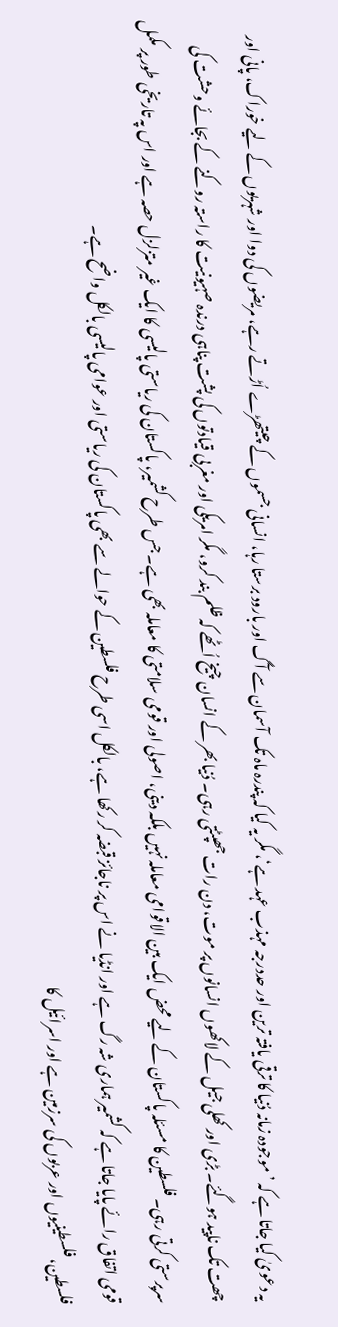یہ دعویٰ کیا جاتا ہے کہ ’موجودہ زمانہ دُنیا کا ترقی یافتہ ترین اور حددرجہ مہذب عہد ہے‘، مگر یہ کیا کہ پندرہ ماہ تک آسمان سے آگ اور بارود برستا رہا، انسانی جسموں کے چیتھڑے اُڑتے رہے، مریضوں کی دوا اور شہریوں کے لیے خوراک، پانی اور چھت تک ناپید ہوگئے۔ بڑی اور کھلی جیل کے لاکھوں انسانوں پر موت، دن رات جھپٹتی رہی۔ دُنیا بھر کے انسان چیخ اُٹھے کہ ظلم بند کرو، مگر امریکی اور مغربی قیادتوں کی پشت پناہی درندہ صہیونیت کا راستہ روکنے کے بجائے وحشت کی سرپرستی کرتی رہی۔ فلسطین کا مسئلہ پاکستان کے لیے محض ایک بین الاقوامی معاملہ نہیں بلکہ دینی، اصولی اور قومی سلامتی کا معاملہ بھی ہے۔ جس طرح کشمیر، پاکستان کی ریاستی پالیسی کا ایک غیر متزلزل حصہ ہے اور اس پہ تاریخی طور پر مکمل قومی اتفاق رائے پایا جاتا ہے کہ کشمیر ہماری شہ رگ ہے اور انڈیا نے اس پر ناجائز قبضہ کر رکھا ہے، بالکل اسی طرح فلسطین کے حوالے سے بھی پاکستان کی ریاستی اور عوامی پالیسی بالکل واضح ہے۔
فلسطین، فلسطینیوں اور عربوں کی سرزمین ہے اور اسرائیل کا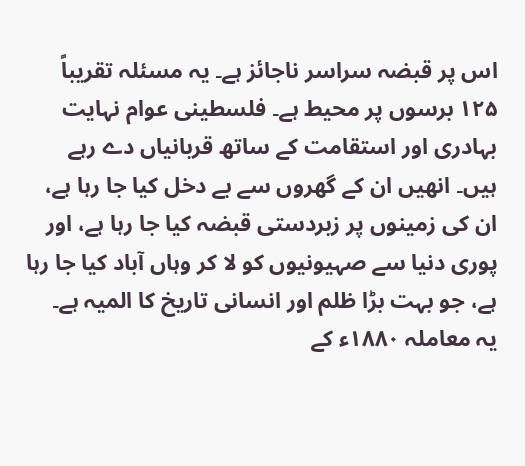اس پر قبضہ سراسر ناجائز ہے۔ یہ مسئلہ تقریباً ۱۲۵ برسوں پر محیط ہے۔ فلسطینی عوام نہایت بہادری اور استقامت کے ساتھ قربانیاں دے رہے ہیں۔ انھیں ان کے گھروں سے بے دخل کیا جا رہا ہے، ان کی زمینوں پر زبردستی قبضہ کیا جا رہا ہے، اور پوری دنیا سے صہیونیوں کو لا کر وہاں آباد کیا جا رہا ہے، جو بہت بڑا ظلم اور انسانی تاریخ کا المیہ ہے۔
یہ معاملہ ۱۸۸۰ء کے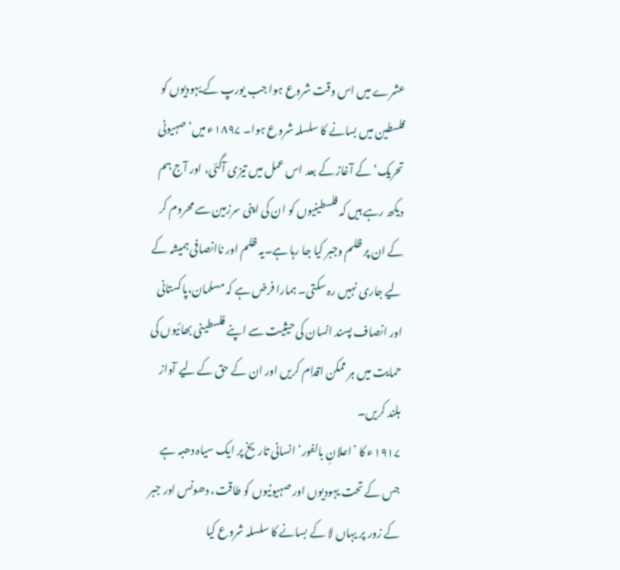عشرے میں اس وقت شروع ہوا جب یورپ کے یہودیوں کو فلسطین میں بسانے کا سلسلہ شروع ہوا۔ ۱۸۹۷ء میں’صہیونی تحریک‘ کے آغاز کے بعد اس عمل میں تیزی آگئی، اور آج ہم دیکھ رہے ہیں کہ فلسطینیوں کو ان کی اپنی سرزمین سے محروم کر کے ان پر ظلم وجبر کیا جا رہا ہے۔یہ ظلم اور ناانصافی ہمیشہ کے لیے جاری نہیں رہ سکتی۔ ہمارا فرض ہے کہ مسلمان،پاکستانی اور انصاف پسند انسان کی حیثیت سے اپنے فلسطینی بھائیوں کی حمایت میں ہر ممکن اقدام کریں اور ان کے حق کے لیے آواز بلند کریں۔
۱۹۱۷ء کا ’اعلانِ بالفور‘ انسانی تاریخ پر ایک سیاہ دھبہ ہے جس کے تحت یہودیوں اور صہیونیوں کو طاقت، دھونس اور جبر کے زور پر یہاں لا کے بسانے کا سلسلہ شروع کیا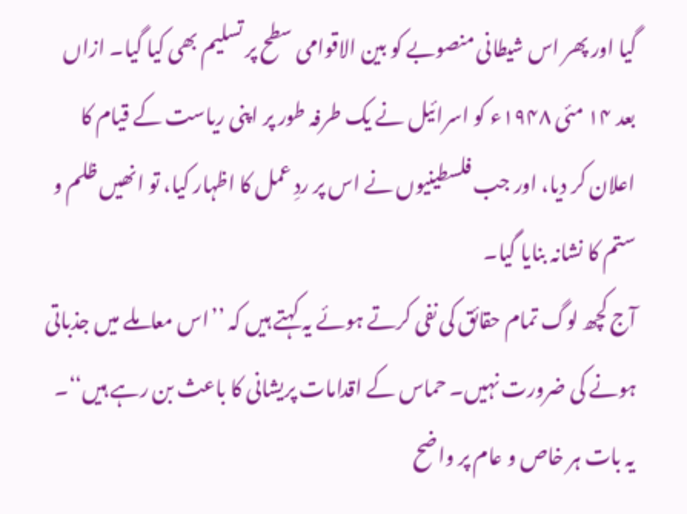گیا اور پھر اس شیطانی منصوبے کو بین الاقوامی سطح پر تسلیم بھی کیا گیا۔ ازاں بعد ۱۴ مئی ۱۹۴۸ء کو اسرائیل نے یک طرفہ طور پر اپنی ریاست کے قیام کا اعلان کر دیا، اور جب فلسطینیوں نے اس پر ردِ عمل کا اظہار کیا، تو انھیں ظلم و ستم کا نشانہ بنایا گیا۔
آج کچھ لوگ تمام حقائق کی نفی کرتے ہوئے یہ کہتے ہیں کہ ’’اس معاملے میں جذباتی ہونے کی ضرورت نہیں۔ حماس کے اقدامات پریشانی کا باعث بن رہے ہیں‘‘۔ یہ بات ہر خاص و عام پر واضح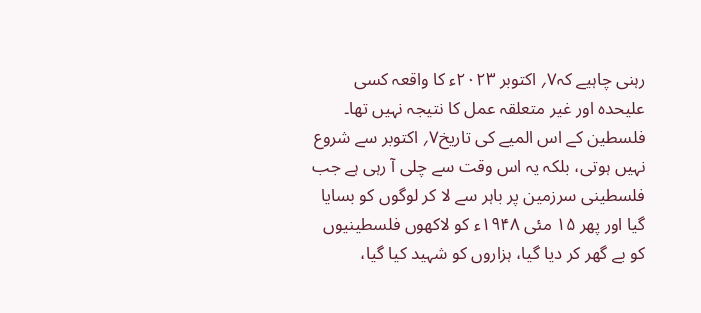رہنی چاہیے کہ۷؍ اکتوبر ۲۰۲۳ء کا واقعہ کسی علیحدہ اور غیر متعلقہ عمل کا نتیجہ نہیں تھا۔ فلسطین کے اس المیے کی تاریخ۷؍ اکتوبر سے شروع نہیں ہوتی، بلکہ یہ اس وقت سے چلی آ رہی ہے جب فلسطینی سرزمین پر باہر سے لا کر لوگوں کو بسایا گیا اور پھر ۱۵ مئی ۱۹۴۸ء کو لاکھوں فلسطینیوں کو بے گھر کر دیا گیا، ہزاروں کو شہید کیا گیا،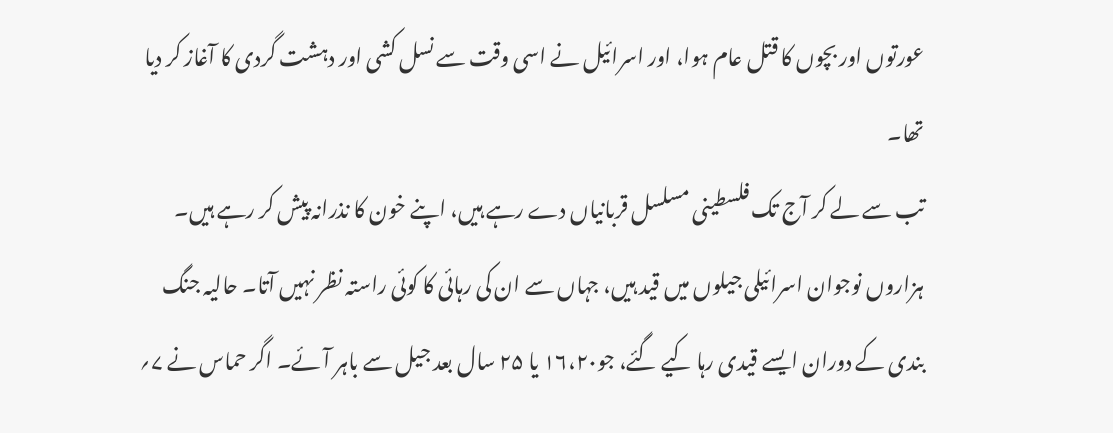عورتوں اور بچوں کا قتل عام ہوا، اور اسرائیل نے اسی وقت سے نسل کشی اور دہشت گردی کا آغاز کر دیا تھا۔
تب سے لے کر آج تک فلسطینی مسلسل قربانیاں دے رہے ہیں، اپنے خون کا نذرانہ پیش کر رہے ہیں۔ ہزاروں نوجوان اسرائیلی جیلوں میں قید ہیں، جہاں سے ان کی رہائی کا کوئی راستہ نظر نہیں آتا۔ حالیہ جنگ بندی کے دوران ایسے قیدی رہا کیے گئے، جو۱۶،۲۰ یا ۲۵ سال بعد جیل سے باہر آئے۔ اگر حماس نے ۷؍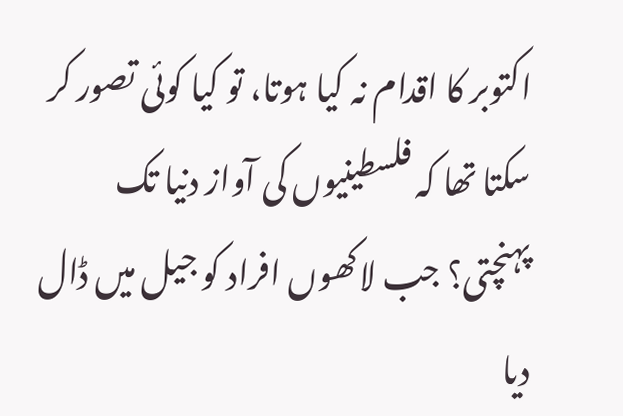اکتوبر کا اقدام نہ کیا ہوتا، تو کیا کوئی تصور کر سکتا تھا کہ فلسطینیوں کی آواز دنیا تک پہنچتی؟ جب لاکھوں افراد کو جیل میں ڈال دیا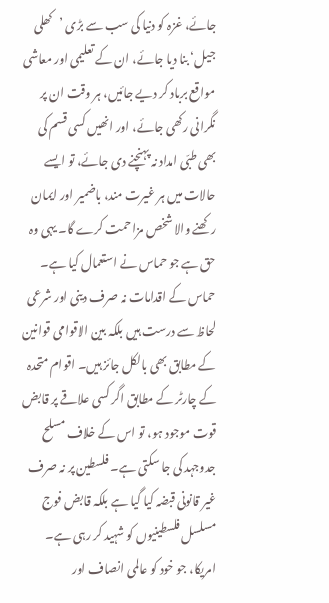جائے، غزہ کو دنیا کی سب سے بڑی ’کھلی جیل‘ بنا دیا جائے، ان کے تعلیمی اور معاشی مواقع برباد کر دیے جائیں، ہر وقت ان پر نگرانی رکھی جائے، اور انھیں کسی قسم کی بھی طبّی امداد نہ پہنچنے دی جائے، تو ایسے حالات میں ہر غیرت مند، باضمیر اور ایمان رکھنے والا شخص مزاحمت کرے گا۔ یہی وہ حق ہے جو حماس نے استعمال کیا ہے۔
حماس کے اقدامات نہ صرف دینی اور شرعی لحاظ سے درست ہیں بلکہ بین الاقوامی قوانین کے مطابق بھی بالکل جائز ہیں۔ اقوام متحدہ کے چارٹر کے مطابق اگر کسی علاقے پر قابض قوت موجود ہو، تو اس کے خلاف مسلح جدوجہد کی جا سکتی ہے۔ فلسطین پر نہ صرف غیر قانونی قبضہ کیا گیا ہے بلکہ قابض فوج مسلسل فلسطینیوں کو شہید کر رہی ہے۔
امریکا، جو خود کو عالمی انصاف اور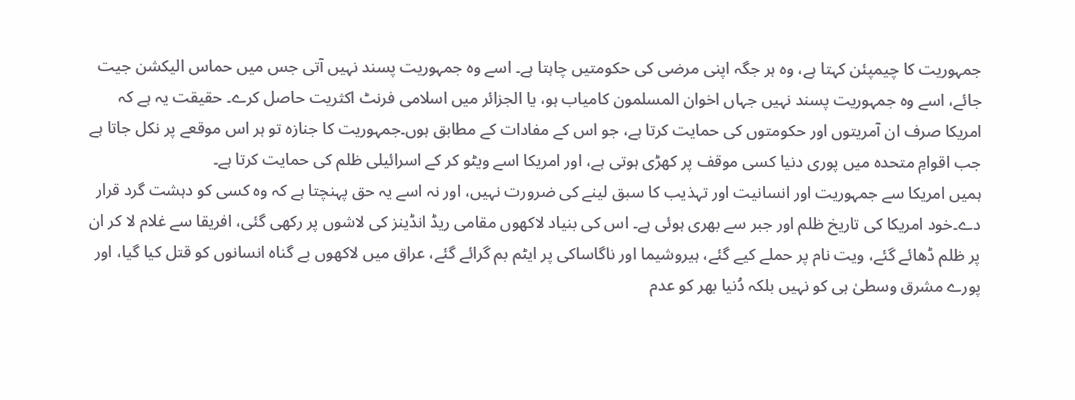جمہوریت کا چیمپئن کہتا ہے، وہ ہر جگہ اپنی مرضی کی حکومتیں چاہتا ہے۔ اسے وہ جمہوریت پسند نہیں آتی جس میں حماس الیکشن جیت جائے، اسے وہ جمہوریت پسند نہیں جہاں اخوان المسلمون کامیاب ہو، یا الجزائر میں اسلامی فرنٹ اکثریت حاصل کرے۔ حقیقت یہ ہے کہ امریکا صرف ان آمریتوں اور حکومتوں کی حمایت کرتا ہے، جو اس کے مفادات کے مطابق ہوں۔جمہوریت کا جنازہ تو ہر اس موقعے پر نکل جاتا ہے جب اقوامِ متحدہ میں پوری دنیا کسی موقف پر کھڑی ہوتی ہے، اور امریکا اسے ویٹو کر کے اسرائیلی ظلم کی حمایت کرتا ہے۔
ہمیں امریکا سے جمہوریت اور انسانیت اور تہذیب کا سبق لینے کی ضرورت نہیں، اور نہ اسے یہ حق پہنچتا ہے کہ وہ کسی کو دہشت گرد قرار دے۔خود امریکا کی تاریخ ظلم اور جبر سے بھری ہوئی ہے۔ اس کی بنیاد لاکھوں مقامی ریڈ انڈینز کی لاشوں پر رکھی گئی، افریقا سے غلام لا کر ان پر ظلم ڈھائے گئے، ویت نام پر حملے کیے گئے، ہیروشیما اور ناگاساکی پر ایٹم بم گرائے گئے، عراق میں لاکھوں بے گناہ انسانوں کو قتل کیا گیا، اور پورے مشرق وسطیٰ ہی کو نہیں بلکہ دُنیا بھر کو عدم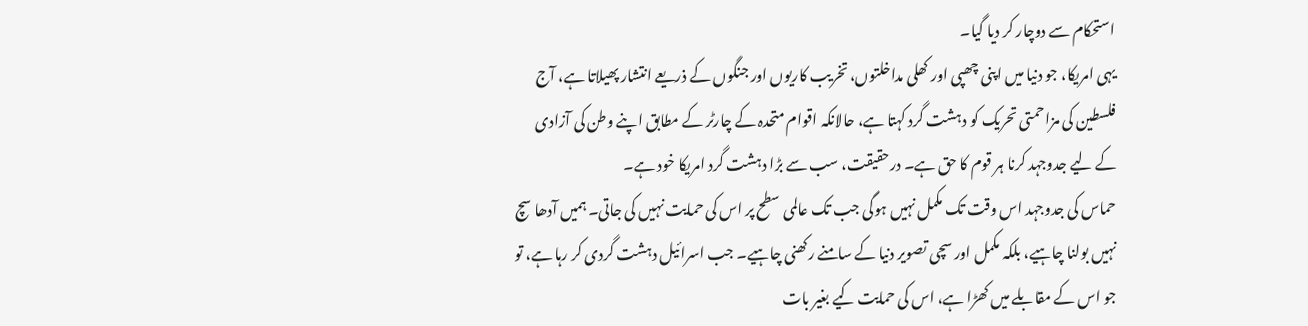استحکام سے دوچار کر دیا گیا۔
یہی امریکا، جو دنیا میں اپنی چھپی اور کھلی مداخلتوں، تخریب کاریوں اور جنگوں کے ذریعے انتشار پھیلاتا ہے، آج فلسطین کی مزاحمتی تحریک کو دہشت گرد کہتا ہے، حالانکہ اقوام متحدہ کے چارٹر کے مطابق اپنے وطن کی آزادی کے لیے جدوجہد کرنا ہر قوم کا حق ہے۔ درحقیقت، سب سے بڑا دہشت گرد امریکا خود ہے۔
حماس کی جدوجہد اس وقت تک مکمل نہیں ہوگی جب تک عالمی سطح پر اس کی حمایت نہیں کی جاتی۔ ہمیں آدھا سچ نہیں بولنا چاہیے، بلکہ مکمل اور سچی تصویر دنیا کے سامنے رکھنی چاہیے۔ جب اسرائیل دہشت گردی کر رہا ہے، تو جو اس کے مقابلے میں کھڑا ہے، اس کی حمایت کیے بغیر بات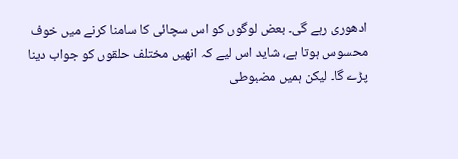ادھوری رہے گی۔ بعض لوگوں کو اس سچائی کا سامنا کرنے میں خوف محسوس ہوتا ہے، شاید اس لیے کہ انھیں مختلف حلقوں کو جواب دینا پڑے گا۔ لیکن ہمیں مضبوطی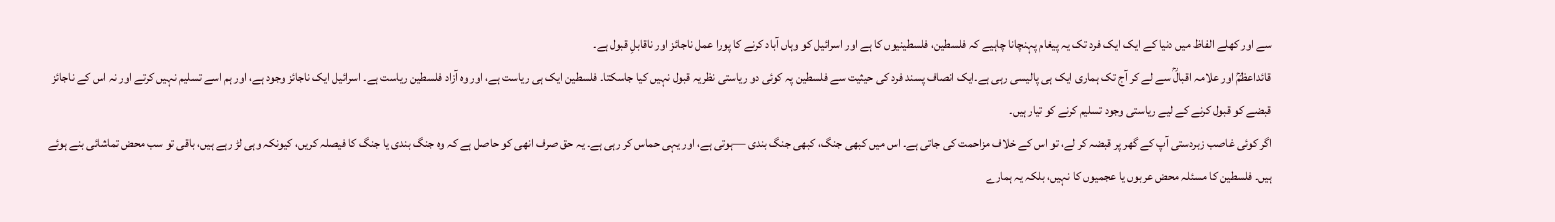سے اور کھلے الفاظ میں دنیا کے ایک ایک فرد تک یہ پیغام پہنچانا چاہیے کہ فلسطین، فلسطینیوں کا ہے اور اسرائیل کو وہاں آباد کرنے کا پورا عمل ناجائز اور ناقابلِ قبول ہے۔
قائداعظمؒ اور علامہ اقبالؒ سے لے کر آج تک ہماری ایک ہی پالیسی رہی ہے۔ایک انصاف پسند فرد کی حیثیت سے فلسطین پہ کوئی دو ریاستی نظریہ قبول نہیں کیا جاسکتا۔ فلسطین ایک ہی ریاست ہے، اور وہ آزاد فلسطین ریاست ہے۔ اسرائیل ایک ناجائز وجود ہے، اور ہم اسے تسلیم نہیں کرتے اور نہ اس کے ناجائز قبضے کو قبول کرنے کے لیے ریاستی وجود تسلیم کرنے کو تیار ہیں۔
اگر کوئی غاصب زبردستی آپ کے گھر پر قبضہ کر لے، تو اس کے خلاف مزاحمت کی جاتی ہے۔ اس میں کبھی جنگ، کبھی جنگ بندی —ہوتی ہے، اور یہی حماس کر رہی ہے۔ یہ حق صرف انھی کو حاصل ہے کہ وہ جنگ بندی یا جنگ کا فیصلہ کریں، کیونکہ وہی لڑ رہے ہیں، باقی تو سب محض تماشائی بنے ہوئے ہیں۔ فلسطین کا مسئلہ محض عربوں یا عجمیوں کا نہیں، بلکہ یہ ہمارے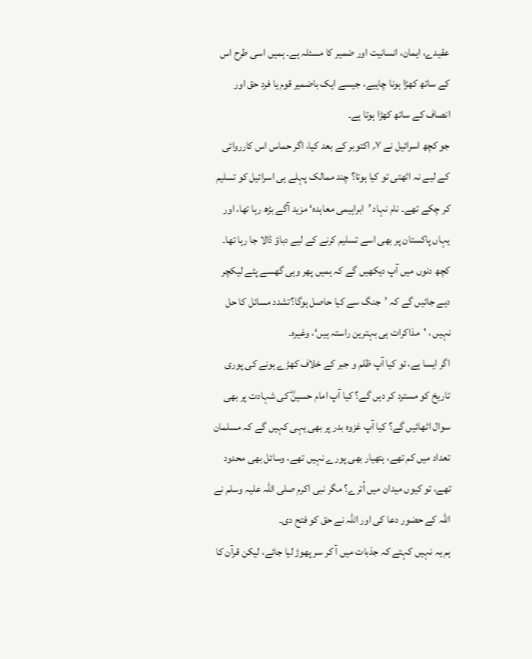عقیدے، ایمان، انسانیت اور ضمیر کا مسئلہ ہے۔ ہمیں اسی طرح اس کے ساتھ کھڑا ہونا چاہیے، جیسے ایک باضمیر قوم یا فرد حق اور انصاف کے ساتھ کھڑا ہوتا ہے۔
جو کچھ اسرائیل نے ۷؍ اکتوبر کے بعد کیا، اگر حماس اس کارروائی کے لیے نہ اٹھتی تو کیا ہوتا؟ چند ممالک پہلے ہی اسرائیل کو تسلیم کر چکے تھے۔ نام نہاد ’ابراہیمی معاہدہ‘ مزید آگے بڑھ رہا تھا، اور یہاں پاکستان پر بھی اسے تسلیم کرنے کے لیے دباؤ ڈالا جا رہا تھا۔ کچھ دنوں میں آپ دیکھیں گے کہ ہمیں پھر وہی گھسے پٹے لیکچر دیے جائیں گے کہ ’جنگ سے کیا حاصل ہوگا؟تشدد مسائل کا حل نہیں ، 'مذاکرات ہی بہترین راستہ ہیں‘، وغیرہ۔
اگر ایسا ہے، تو کیا آپ ظلم و جبر کے خلاف کھڑے ہونے کی پوری تاریخ کو مسترد کر دیں گے؟ کیا آپ امام حسینؓ کی شہادت پر بھی سوال اٹھائیں گے؟ کیا آپ غزوہ بدر پر بھی یہی کہیں گے کہ مسلمان تعداد میں کم تھے، ہتھیار بھی پورے نہیں تھے، وسائل بھی محدود تھے، تو کیوں میدان میں اُترے؟ مگر نبی اکرم صلی اللہ علیہ وسلم نے اللہ کے حضور دعا کی اور اللہ نے حق کو فتح دی۔
ہم یہ نہیں کہتے کہ جذبات میں آ کر سر پھوڑ لیا جائے، لیکن قرآن کا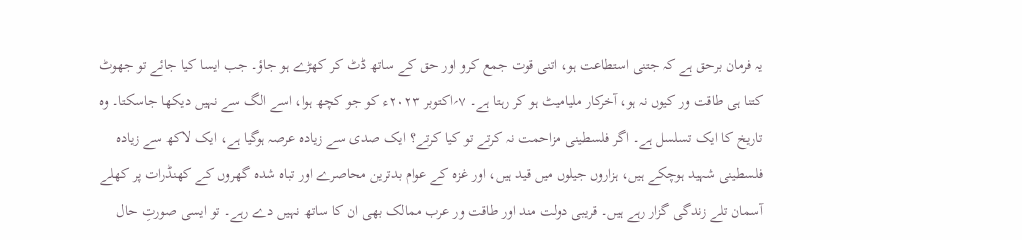یہ فرمان برحق ہے کہ جتنی استطاعت ہو، اتنی قوت جمع کرو اور حق کے ساتھ ڈٹ کر کھڑے ہو جاؤ۔ جب ایسا کیا جائے تو جھوٹ کتنا ہی طاقت ور کیوں نہ ہو، آخرکار ملیامیٹ ہو کر رہتا ہے۔ ۷؍اکتوبر ۲۰۲۳ء کو جو کچھ ہوا، اسے الگ سے نہیں دیکھا جاسکتا۔ وہ تاریخ کا ایک تسلسل ہے۔ اگر فلسطینی مزاحمت نہ کرتے تو کیا کرتے؟ ایک صدی سے زیادہ عرصہ ہوگیا ہے، ایک لاکھ سے زیادہ فلسطینی شہید ہوچکے ہیں، ہزاروں جیلوں میں قید ہیں، اور غزہ کے عوام بدترین محاصرے اور تباہ شدہ گھروں کے کھنڈرات پر کھلے آسمان تلے زندگی گزار رہے ہیں۔ قریبی دولت مند اور طاقت ور عرب ممالک بھی ان کا ساتھ نہیں دے رہے۔ تو ایسی صورتِ حال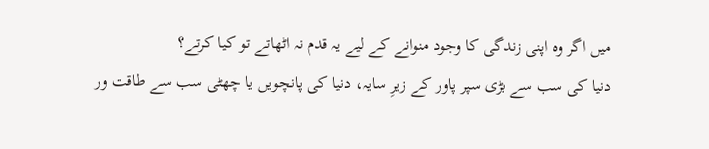میں اگر وہ اپنی زندگی کا وجود منوانے کے لیے یہ قدم نہ اٹھاتے تو کیا کرتے؟
دنیا کی سب سے بڑی سپر پاور کے زیرِ سایہ، دنیا کی پانچویں یا چھٹی سب سے طاقت ور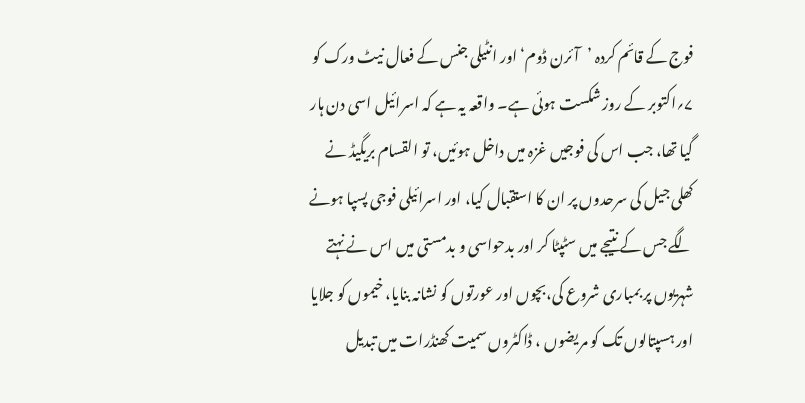فوج کے قائم کردہ ’آئرن ڈوم‘ اور انٹیلی جنس کے فعال نیٹ ورک کو ۷؍اکتوبر کے روز شکست ہوئی ہے۔ واقعہ یہ ہے کہ اسرائیل اسی دن ہار گیا تھا، جب اس کی فوجیں غزہ میں داخل ہوئیں، تو القسام بریگیڈ نے کھلی جیل کی سرحدوں پر ان کا استقبال کیا، اور اسرائیلی فوجی پسپا ہونے لگے جس کے نتیجے میں سٹپٹا کر اور بدحواسی و بدمستی میں اس نے نہتے شہریوں پر بمباری شروع کی،بچوں اور عورتوں کو نشانہ بنایا، خیموں کو جلایا اور ہسپتالوں تک کو مریضوں ، ڈاکٹروں سمیت کھنڈرات میں تبدیل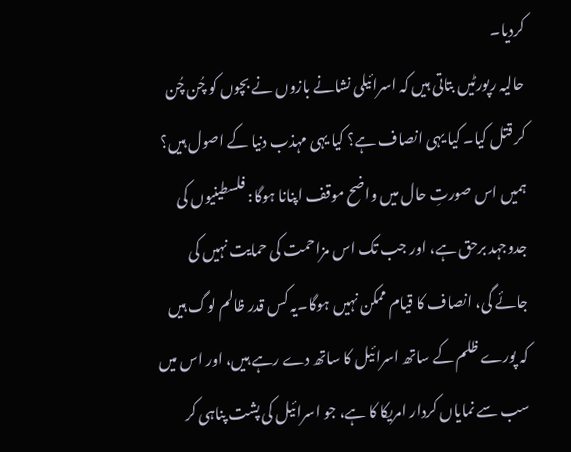کردیا۔
حالیہ رپورٹیں بتاتی ہیں کہ اسرائیلی نشانے بازوں نے بچوں کو چُن چُن کر قتل کیا۔ کیا یہی انصاف ہے؟ کیا یہی مہذب دنیا کے اصول ہیں؟
ہمیں اس صورتِ حال میں واضح موقف اپنانا ہوگا: فلسطینیوں کی جدوجہد برحق ہے، اور جب تک اس مزاحمت کی حمایت نہیں کی جائے گی، انصاف کا قیام ممکن نہیں ہوگا۔یہ کس قدر ظالم لوگ ہیں کہ پورے ظلم کے ساتھ اسرائیل کا ساتھ دے رہے ہیں، اور اس میں سب سے نمایاں کردار امریکا کا ہے، جو اسرائیل کی پشت پناہی کر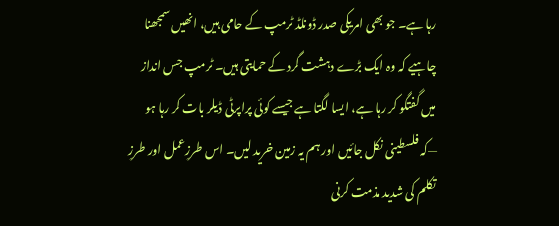رہا ہے۔ جو بھی امریکی صدر ڈونلڈ ٹرمپ کے حامی ہیں، انھیں سمجھنا چاہیے کہ وہ ایک بڑے دہشت گرد کے حمایتی ہیں۔ ٹرمپ جس انداز میں گفتگو کر رہا ہے، ایسا لگتا ہے جیسے کوئی پراپرٹی ڈیلر بات کر رہا ہو —کہ فلسطینی نکل جائیں اور ہم یہ زمین خرید لیں۔ اس طرزِعمل اور طرزِ تکلم کی شدید مذمت کرنی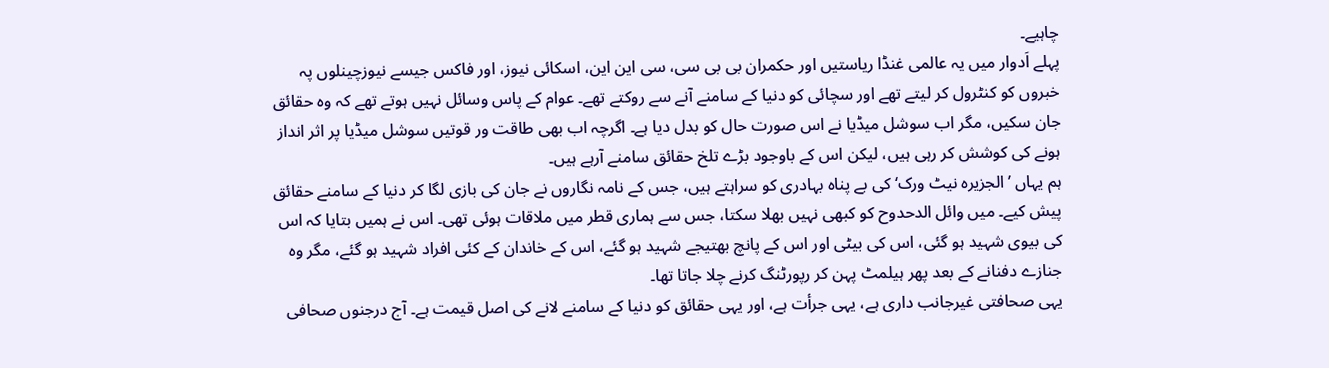چاہیے۔
پہلے اَدوار میں یہ عالمی غنڈا ریاستیں اور حکمران بی بی سی، سی این این، اسکائی نیوز، اور فاکس جیسے نیوزچینلوں پہ خبروں کو کنٹرول کر لیتے تھے اور سچائی کو دنیا کے سامنے آنے سے روکتے تھے۔ عوام کے پاس وسائل نہیں ہوتے تھے کہ وہ حقائق جان سکیں، مگر اب سوشل میڈیا نے اس صورت حال کو بدل دیا ہے۔ اگرچہ اب بھی طاقت ور قوتیں سوشل میڈیا پر اثر انداز ہونے کی کوشش کر رہی ہیں، لیکن اس کے باوجود بڑے تلخ حقائق سامنے آرہے ہیں۔
ہم یہاں ’الجزیرہ نیٹ ورک‘ کی بے پناہ بہادری کو سراہتے ہیں، جس کے نامہ نگاروں نے جان کی بازی لگا کر دنیا کے سامنے حقائق پیش کیے۔ میں وائل الدحدوح کو کبھی نہیں بھلا سکتا، جس سے ہماری قطر میں ملاقات ہوئی تھی۔ اس نے ہمیں بتایا کہ اس کی بیوی شہید ہو گئی، اس کی بیٹی اور اس کے پانچ بھتیجے شہید ہو گئے، اس کے خاندان کے کئی افراد شہید ہو گئے، مگر وہ جنازے دفنانے کے بعد پھر ہیلمٹ پہن کر رپورٹنگ کرنے چلا جاتا تھا۔
یہی صحافتی غیرجانب داری ہے، یہی جرأت ہے، اور یہی حقائق کو دنیا کے سامنے لانے کی اصل قیمت ہے۔ آج درجنوں صحافی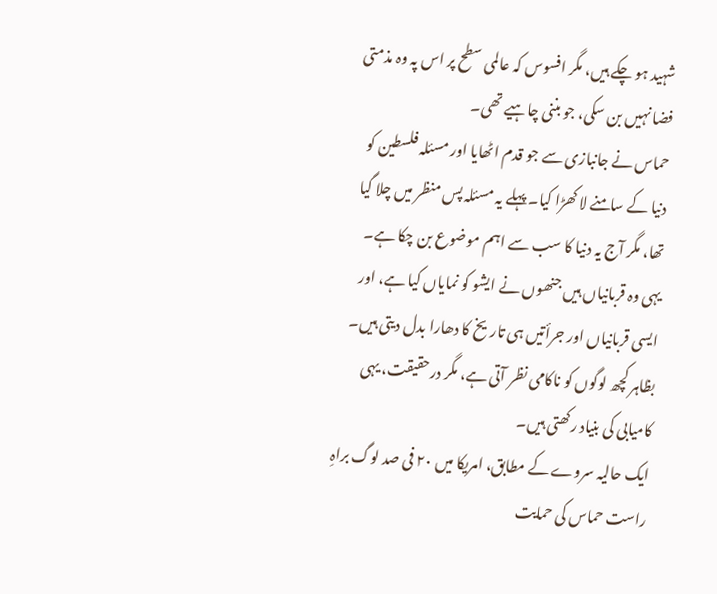شہید ہو چکے ہیں، مگر افسوس کہ عالمی سطح پر اس پہ وہ مذمتی فضا نہیں بن سکی، جو بننی چاہیے تھی۔
حماس نے جانبازی سے جو قدم اٹھایا اور مسئلہ فلسطین کو دنیا کے سامنے لا کھڑا کیا۔ پہلے یہ مسئلہ پس منظر میں چلا گیا تھا، مگر آج یہ دنیا کا سب سے اہم موضوع بن چکا ہے۔ یہی وہ قربانیاں ہیں جنھوں نے ایشو کو نمایاں کیا ہے، اور ایسی قربانیاں اور جرأتیں ہی تاریخ کا دھارا بدل دیتی ہیں۔ بظاہر کچھ لوگوں کو ناکامی نظر آتی ہے، مگر درحقیقت، یہی کامیابی کی بنیاد رکھتی ہیں۔
ایک حالیہ سروے کے مطابق، امریکا میں ۲۰ فی صد لوگ براہِ راست حماس کی حمایت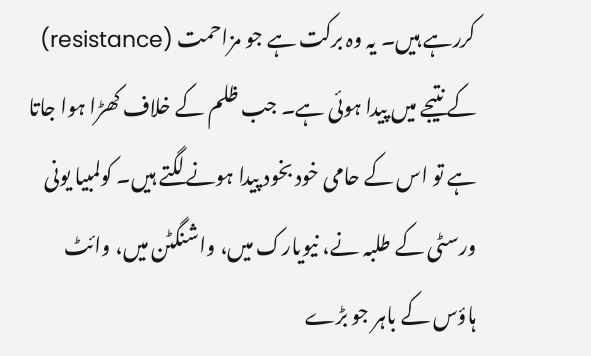کررہے ہیں۔ یہ وہ برکت ہے جو مزاحمت (resistance) کے نتیجے میں پیدا ہوئی ہے۔ جب ظلم کے خلاف کھڑا ہوا جاتا ہے تو اس کے حامی خود بخود پیدا ہونے لگتے ہیں۔ کولمبیا یونی ورسٹی کے طلبہ نے، نیویارک میں، واشنگٹن میں، وائٹ ہاؤس کے باہر جو بڑے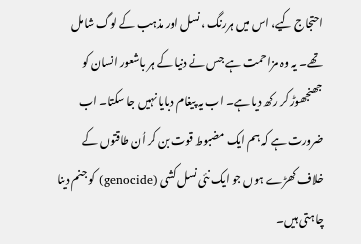احتجاج کیے، اس میں ہررنگ ، نسل اور مذہب کے لوگ شامل تھے۔ یہ وہ مزاحمت ہے جس نے دنیا کے ہر باشعور انسان کو جھنجھوڑ کر رکھ دیا ہے۔ اب یہ پیغام دبایا نہیں جا سکتا۔ اب ضرورت ہے کہ ہم ایک مضبوط قوت بن کر اُن طاقتوں کے خلاف کھڑے ہوں جو ایک نئی نسل کشی (genocide) کو جنم دینا چاہتی ہیں۔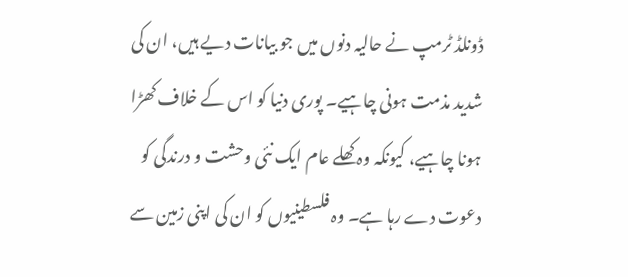ڈونلڈ ٹرمپ نے حالیہ دنوں میں جو بیانات دیے ہیں، ان کی شدید مذمت ہونی چاہیے۔ پوری دنیا کو اس کے خلاف کھڑا ہونا چاہیے، کیونکہ وہ کھلے عام ایک نئی وحشت و درندگی کو دعوت دے رہا ہے۔ وہ فلسطینیوں کو ان کی اپنی زمین سے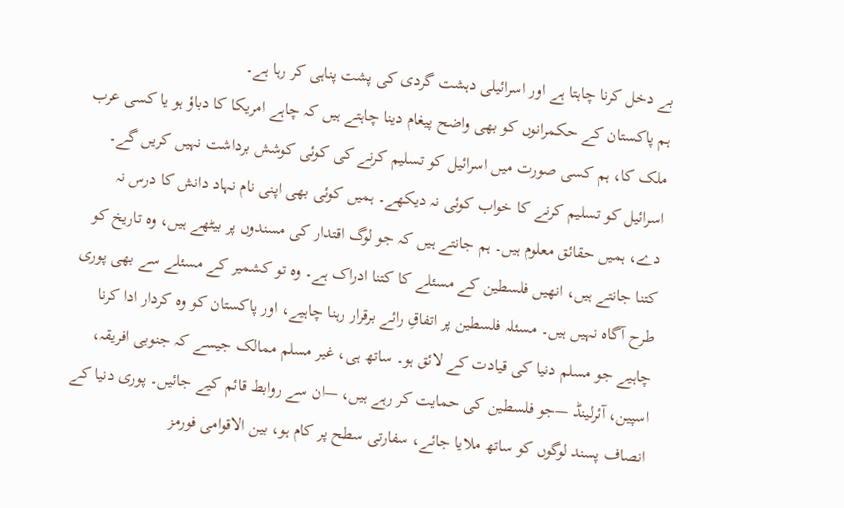بے دخل کرنا چاہتا ہے اور اسرائیلی دہشت گردی کی پشت پناہی کر رہا ہے۔
ہم پاکستان کے حکمرانوں کو بھی واضح پیغام دینا چاہتے ہیں کہ چاہے امریکا کا دباؤ ہو یا کسی عرب ملک کا، ہم کسی صورت میں اسرائیل کو تسلیم کرنے کی کوئی کوشش برداشت نہیں کریں گے۔ اسرائیل کو تسلیم کرنے کا خواب کوئی نہ دیکھے۔ ہمیں کوئی بھی اپنی نام نہاد دانش کا درس نہ دے، ہمیں حقائق معلوم ہیں۔ ہم جانتے ہیں کہ جو لوگ اقتدار کی مسندوں پر بیٹھے ہیں، وہ تاریخ کو کتنا جانتے ہیں، انھیں فلسطین کے مسئلے کا کتنا ادراک ہے۔ وہ تو کشمیر کے مسئلے سے بھی پوری طرح آگاہ نہیں ہیں۔ مسئلہ فلسطین پر اتفاقِ رائے برقرار رہنا چاہیے، اور پاکستان کو وہ کردار ادا کرنا چاہیے جو مسلم دنیا کی قیادت کے لائق ہو۔ ساتھ ہی، غیر مسلم ممالک جیسے کہ جنوبی افریقہ، اسپین، آئرلینڈ —جو فلسطین کی حمایت کر رہے ہیں، —ان سے روابط قائم کیے جائیں۔ پوری دنیا کے انصاف پسند لوگوں کو ساتھ ملایا جائے، سفارتی سطح پر کام ہو، بین الاقوامی فورمز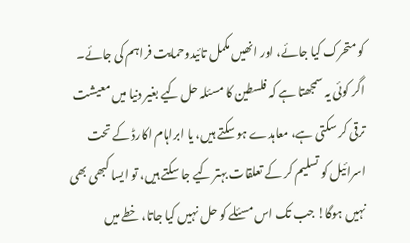کو متحرک کیا جائے، اور انھیں مکمل تائیدوحمایت فراہم کی جائے۔
اگر کوئی یہ سمجھتا ہے کہ فلسطین کا مسئلہ حل کیے بغیر دنیا میں معیشت ترقی کر سکتی ہے، معاہدے ہو سکتے ہیں، یا ابراہام اکارڈ کے تحت اسرائیل کو تسلیم کر کے تعلقات بہتر کیے جا سکتے ہیں، تو ایسا کبھی بھی نہیں ہوگا! جب تک اس مسئلے کو حل نہیں کیا جاتا، خطے میں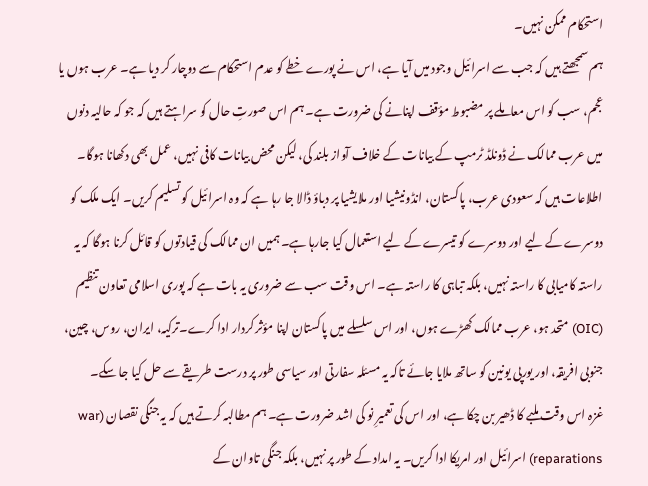استحکام ممکن نہیں۔
ہم سمجھتے ہیں کہ جب سے اسرائیل وجود میں آیا ہے، اس نے پورے خطے کو عدم استحکام سے دوچار کر دیا ہے۔ عرب ہوں یا عجم، سب کو اس معاملے پر مضبوط مؤقف اپنانے کی ضرورت ہے۔ ہم اس صورتِ حال کو سراہتے ہیں کہ جو کہ حالیہ دنوں میں عرب ممالک نے ڈونلڈ ٹرمپ کے بیانات کے خلاف آواز بلند کی، لیکن محض بیانات کافی نہیں، عمل بھی دکھانا ہوگا۔
اطلاعات ہیں کہ سعودی عرب، پاکستان، انڈونیشیا اور ملایشیا پر دباؤ ڈالا جا رہا ہے کہ وہ اسرائیل کو تسلیم کریں۔ ایک ملک کو دوسرے کے لیے اور دوسرے کو تیسرے کے لیے استعمال کیا جارہا ہے۔ ہمیں ان ممالک کی قیادتوں کو قائل کرنا ہوگا کہ یہ راستہ کامیابی کا راستہ نہیں، بلکہ تباہی کا راستہ ہے۔ اس وقت سب سے ضروری یہ بات ہے کہ پوری اسلامی تعاون تنظیم (OIC) متحد ہو، عرب ممالک کھڑے ہوں، اور اس سلسلے میں پاکستان اپنا مؤثر کردار ادا کرے۔ترکیہ، ایران، روس، چین، جنوبی افریقہ، اور یورپی یونین کو ساتھ ملایا جائے تاکہ یہ مسئلہ سفارتی اور سیاسی طور پر درست طریقے سے حل کیا جا سکے۔
غزہ اس وقت ملبے کا ڈھیر بن چکا ہے، اور اس کی تعمیرِ نو کی اشد ضرورت ہے۔ ہم مطالبہ کرتے ہیں کہ یہ جنگی نقصان (war reparations) اسرائیل اور امریکا ادا کریں۔ یہ امداد کے طور پر نہیں، بلکہ جنگی تاوان کے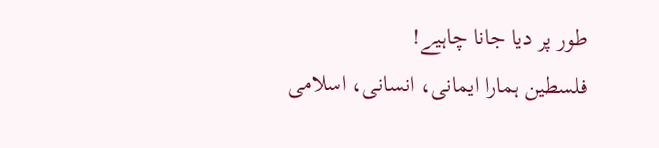طور پر دیا جانا چاہیے!
فلسطین ہمارا ایمانی، انسانی، اسلامی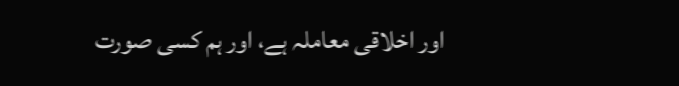اور اخلاقی معاملہ ہے، اور ہم کسی صورت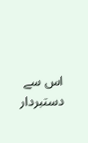اس سے دستبردار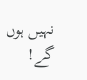نہیں ہوں گے!